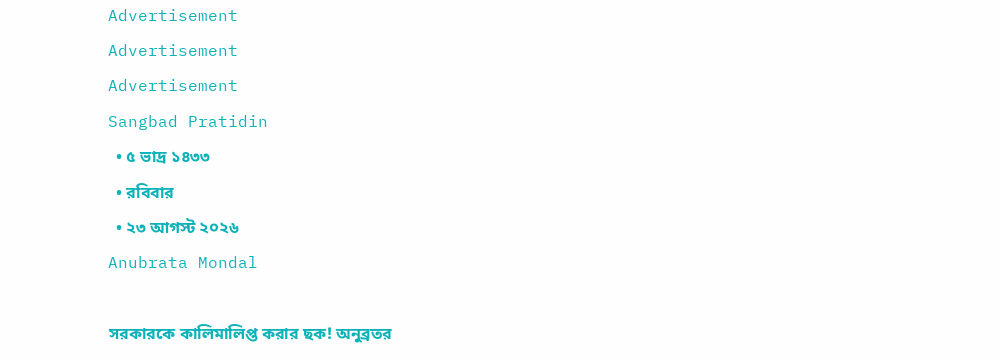Advertisement
Advertisement
Advertisement
Sangbad Pratidin
  • ৫ ভাদ্র ১৪৩৩
  • রবিবার
  • ২৩ আগস্ট ২০২৬
Anubrata Mondal

সরকারকে কালিমালিপ্ত করার ছক! অনুব্রতর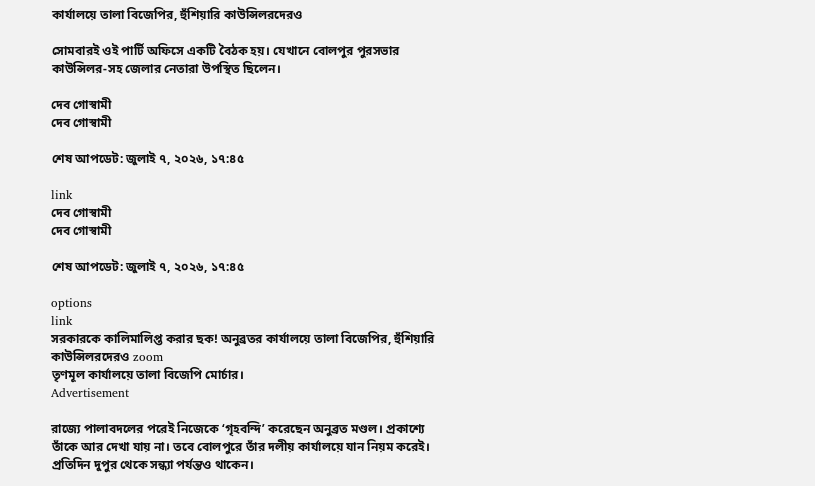কার্যালয়ে তালা বিজেপির, হুঁশিয়ারি কাউন্সিলরদেরও

সোমবারই ওই পার্টি অফিসে একটি বৈঠক হয়। যেখানে বোলপুর পুরসভার কাউন্সিলর-সহ জেলার নেতারা উপস্থিত ছিলেন।

দেব গোস্বামী
দেব গোস্বামী

শেষ আপডেট: জুলাই ৭, ২০২৬, ১৭:৪৫

link
দেব গোস্বামী
দেব গোস্বামী

শেষ আপডেট: জুলাই ৭, ২০২৬, ১৭:৪৫

options
link
সরকারকে কালিমালিপ্ত করার ছক! অনুব্রতর কার্যালয়ে তালা বিজেপির, হুঁশিয়ারি কাউন্সিলরদেরও zoom
তৃণমূল কার্যালয়ে তালা বিজেপি মোর্চার।
Advertisement

রাজ্যে পালাবদলের পরেই নিজেকে ‘গৃহবন্দি’ করেছেন অনুব্রত মণ্ডল। প্রকাশ্যে তাঁকে আর দেখা যায় না। তবে বোলপুরে তাঁর দলীয় কার্যালয়ে যান নিয়ম করেই। প্রতিদিন দুপুর থেকে সন্ধ্যা পর্যন্তও থাকেন।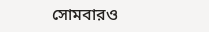সোমবারও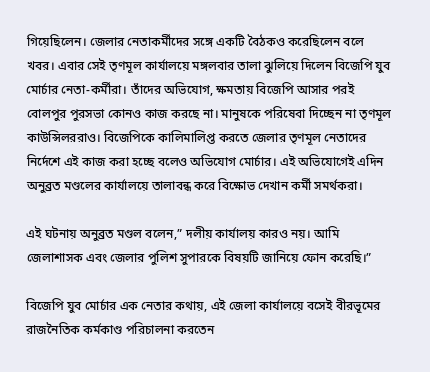গিয়েছিলেন। জেলার নেতাকর্মীদের সঙ্গে একটি বৈঠকও করেছিলেন বলে খবর। এবার সেই তৃণমূল কার্যালয়ে মঙ্গলবার তালা ঝুলিয়ে দিলেন বিজেপি যুব মোর্চার নেতা-কর্মীরা। তাঁদের অভিযোগ, ক্ষমতায় বিজেপি আসার পরই বোলপুর পুরসভা কোনও কাজ করছে না। মানুষকে পরিষেবা দিচ্ছেন না তৃণমূল কাউন্সিলররাও। বিজেপিকে কালিমালিপ্ত করতে জেলার তৃণমূল নেতাদের নির্দেশে এই কাজ করা হচ্ছে বলেও অভিযোগ মোর্চার। এই অভিযোগেই এদিন অনুব্রত মণ্ডলের কার্যালয়ে তালাবন্ধ করে বিক্ষোভ দেখান কর্মী সমর্থকরা।

এই ঘটনায় অনুব্রত মণ্ডল বলেন,” দলীয় কার্যালয় কারও নয়। আমি জেলাশাসক এবং জেলার পুলিশ সুপারকে বিষয়টি জানিয়ে ফোন করেছি।”

বিজেপি যুব মোর্চার এক নেতার কথায়, এই জেলা কার্যালয়ে বসেই বীরভূমের রাজনৈতিক কর্মকাণ্ড পরিচালনা করতেন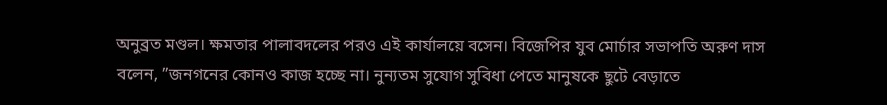অনুব্রত মণ্ডল। ক্ষমতার পালাবদলের পরও এই কার্যালয়ে বসেন। বিজেপির যুব মোর্চার সভাপতি অরুণ দাস বলেন, ”জনগনের কোনও কাজ হচ্ছে না। নুন্যতম সুযোগ সুবিধা পেতে মানুষকে ছুটে বেড়াতে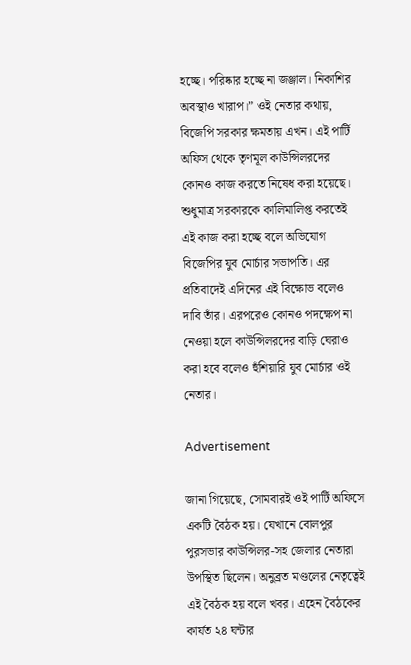হচ্ছে। পরিষ্কার হচ্ছে না জঞ্জাল। নিকাশির অবস্থাও খারাপ।” ওই নেতার কথায়, বিজেপি সরকার ক্ষমতায় এখন। এই পার্টি অফিস থেকে তৃণমূল কাউন্সিলরদের কোনও কাজ করতে নিষেধ করা হয়েছে। শুধুমাত্র সরকারকে কালিমালিপ্ত করতেই এই কাজ করা হচ্ছে বলে অভিযোগ বিজেপির যুব মোর্চার সভাপতি। এর প্রতিবাদেই এদিনের এই বিক্ষোভ বলেও দাবি তাঁর। এরপরেও কোনও পদক্ষেপ না নেওয়া হলে কাউন্সিলরদের বাড়ি ঘেরাও করা হবে বলেও হুঁশিয়ারি যুব মোর্চার ওই নেতার।

Advertisement

জানা গিয়েছে, সোমবারই ওই পার্টি অফিসে একটি বৈঠক হয়। যেখানে বোলপুর পুরসভার কাউন্সিলর-সহ জেলার নেতারা উপস্থিত ছিলেন। অনুব্রত মণ্ডলের নেতৃত্বেই এই বৈঠক হয় বলে খবর। এহেন বৈঠকের কার্যত ২৪ ঘন্টার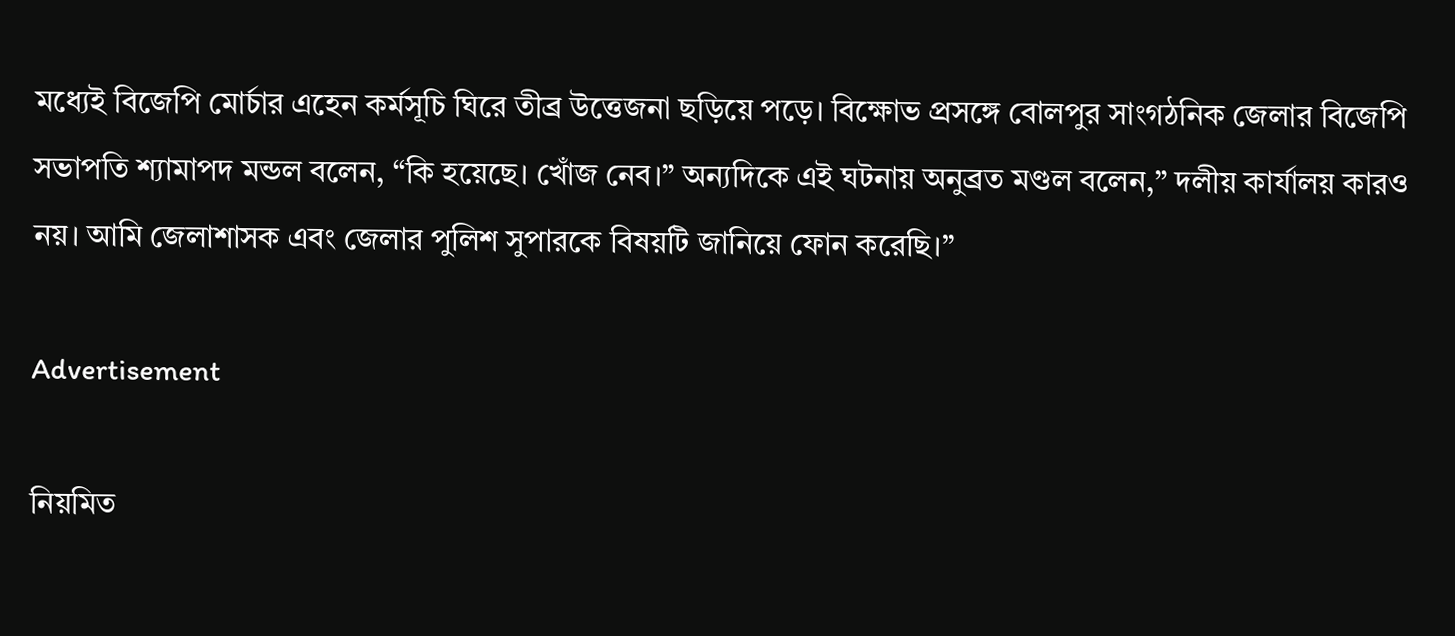মধ্যেই বিজেপি মোর্চার এহেন কর্মসূচি ঘিরে তীব্র উত্তেজনা ছড়িয়ে পড়ে। বিক্ষোভ প্রসঙ্গে বোলপুর সাংগঠনিক জেলার বিজেপি সভাপতি শ্যামাপদ মন্ডল বলেন, “কি হয়েছে। খোঁজ নেব।” অন্যদিকে এই ঘটনায় অনুব্রত মণ্ডল বলেন,” দলীয় কার্যালয় কারও নয়। আমি জেলাশাসক এবং জেলার পুলিশ সুপারকে বিষয়টি জানিয়ে ফোন করেছি।”

Advertisement

নিয়মিত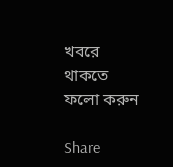খবরে থাকতে ফলো করুন

Share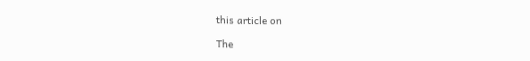this article on

The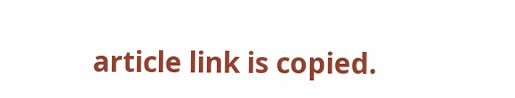article link is copied.